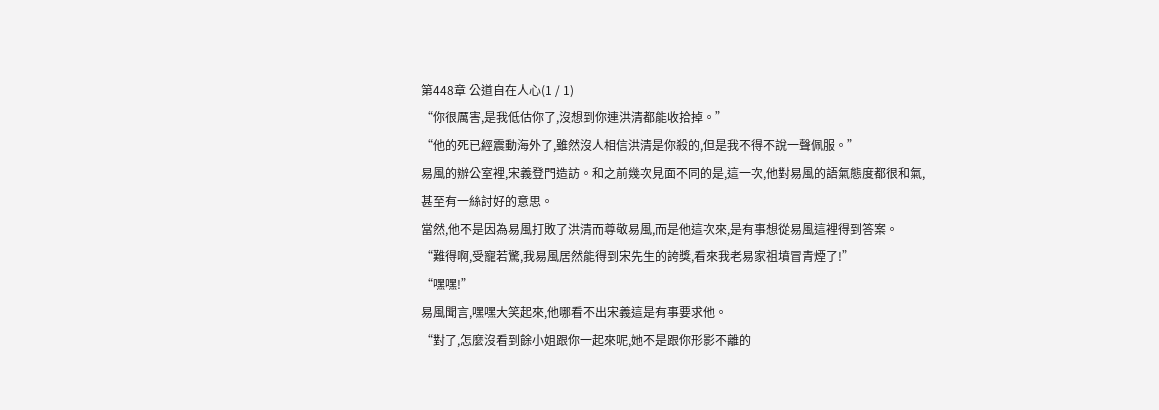第448章 公道自在人心(1 / 1)
“你很厲害,是我低估你了,沒想到你連洪清都能收拾掉。”
“他的死已經震動海外了,雖然沒人相信洪清是你殺的,但是我不得不說一聲佩服。”
易風的辦公室裡,宋義登門造訪。和之前幾次見面不同的是,這一次,他對易風的語氣態度都很和氣,甚至有一絲討好的意思。
當然,他不是因為易風打敗了洪清而尊敬易風,而是他這次來,是有事想從易風這裡得到答案。
“難得啊,受寵若驚,我易風居然能得到宋先生的誇獎,看來我老易家祖墳冒青煙了!”
“嘿嘿!”
易風聞言,嘿嘿大笑起來,他哪看不出宋義這是有事要求他。
“對了,怎麼沒看到餘小姐跟你一起來呢,她不是跟你形影不離的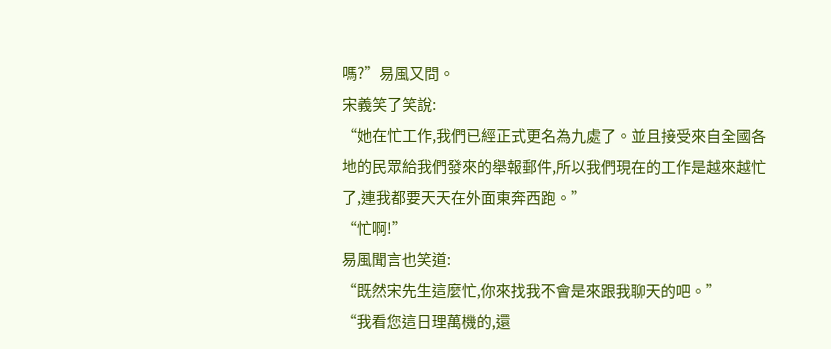嗎?”易風又問。
宋義笑了笑說:
“她在忙工作,我們已經正式更名為九處了。並且接受來自全國各地的民眾給我們發來的舉報郵件,所以我們現在的工作是越來越忙了,連我都要天天在外面東奔西跑。”
“忙啊!”
易風聞言也笑道:
“既然宋先生這麼忙,你來找我不會是來跟我聊天的吧。”
“我看您這日理萬機的,還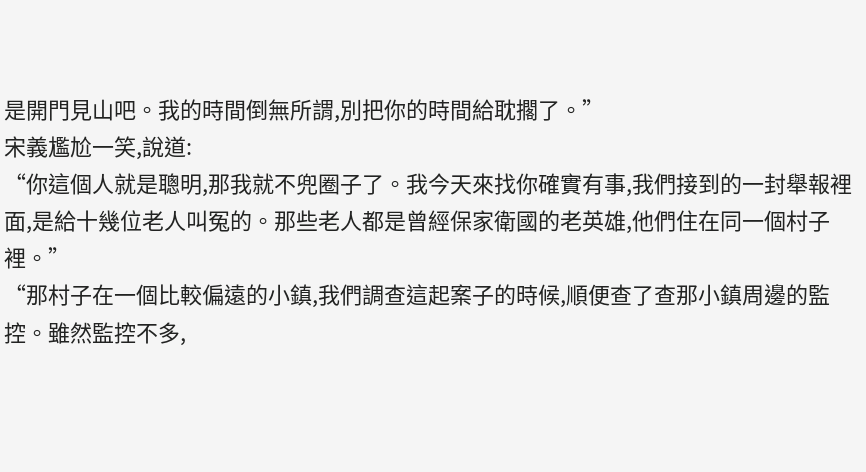是開門見山吧。我的時間倒無所謂,別把你的時間給耽擱了。”
宋義尷尬一笑,說道:
“你這個人就是聰明,那我就不兜圈子了。我今天來找你確實有事,我們接到的一封舉報裡面,是給十幾位老人叫冤的。那些老人都是曾經保家衛國的老英雄,他們住在同一個村子裡。”
“那村子在一個比較偏遠的小鎮,我們調查這起案子的時候,順便查了查那小鎮周邊的監控。雖然監控不多,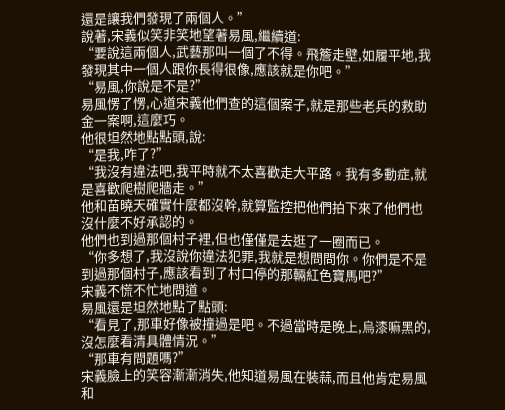還是讓我們發現了兩個人。”
說著,宋義似笑非笑地望著易風,繼續道:
“要說這兩個人,武藝那叫一個了不得。飛簷走壁,如履平地,我發現其中一個人跟你長得很像,應該就是你吧。”
“易風,你說是不是?”
易風愣了愣,心道宋義他們查的這個案子,就是那些老兵的救助金一案啊,這麼巧。
他很坦然地點點頭,說:
“是我,咋了?”
“我沒有違法吧,我平時就不太喜歡走大平路。我有多動症,就是喜歡爬樹爬牆走。”
他和苗曉天確實什麼都沒幹,就算監控把他們拍下來了他們也沒什麼不好承認的。
他們也到過那個村子裡,但也僅僅是去逛了一圈而已。
“你多想了,我沒說你違法犯罪,我就是想問問你。你們是不是到過那個村子,應該看到了村口停的那輛紅色寶馬吧?”
宋義不慌不忙地問道。
易風還是坦然地點了點頭:
“看見了,那車好像被撞過是吧。不過當時是晚上,烏漆嘛黑的,沒怎麼看清具體情況。”
“那車有問題嗎?”
宋義臉上的笑容漸漸消失,他知道易風在裝蒜,而且他肯定易風和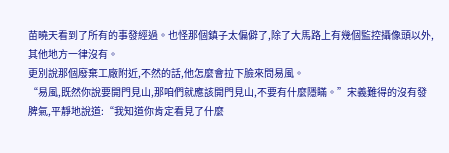苗曉天看到了所有的事發經過。也怪那個鎮子太偏僻了,除了大馬路上有幾個監控攝像頭以外,其他地方一律沒有。
更別說那個廢棄工廠附近,不然的話,他怎麼會拉下臉來問易風。
“易風,既然你說要開門見山,那咱們就應該開門見山,不要有什麼隱瞞。”宋義難得的沒有發脾氣,平靜地說道:“我知道你肯定看見了什麼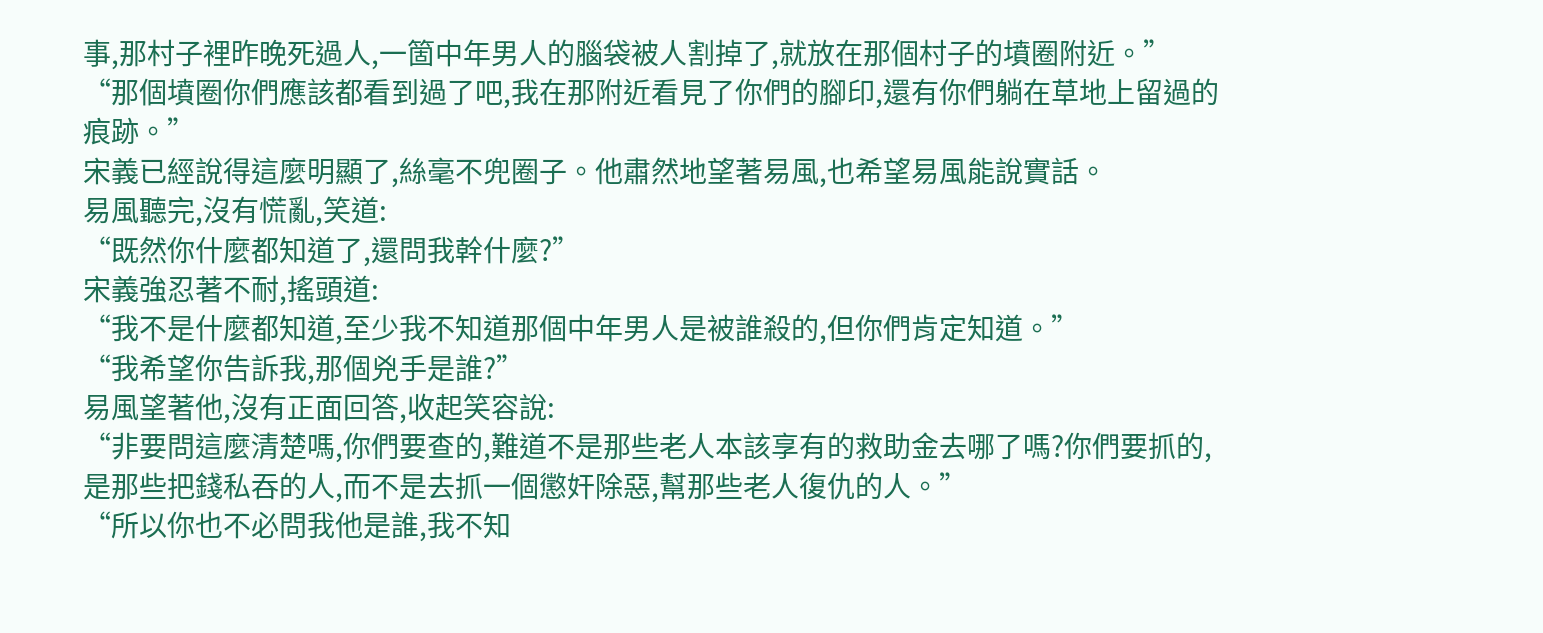事,那村子裡昨晚死過人,一箇中年男人的腦袋被人割掉了,就放在那個村子的墳圈附近。”
“那個墳圈你們應該都看到過了吧,我在那附近看見了你們的腳印,還有你們躺在草地上留過的痕跡。”
宋義已經說得這麼明顯了,絲毫不兜圈子。他肅然地望著易風,也希望易風能說實話。
易風聽完,沒有慌亂,笑道:
“既然你什麼都知道了,還問我幹什麼?”
宋義強忍著不耐,搖頭道:
“我不是什麼都知道,至少我不知道那個中年男人是被誰殺的,但你們肯定知道。”
“我希望你告訴我,那個兇手是誰?”
易風望著他,沒有正面回答,收起笑容說:
“非要問這麼清楚嗎,你們要查的,難道不是那些老人本該享有的救助金去哪了嗎?你們要抓的,是那些把錢私吞的人,而不是去抓一個懲奸除惡,幫那些老人復仇的人。”
“所以你也不必問我他是誰,我不知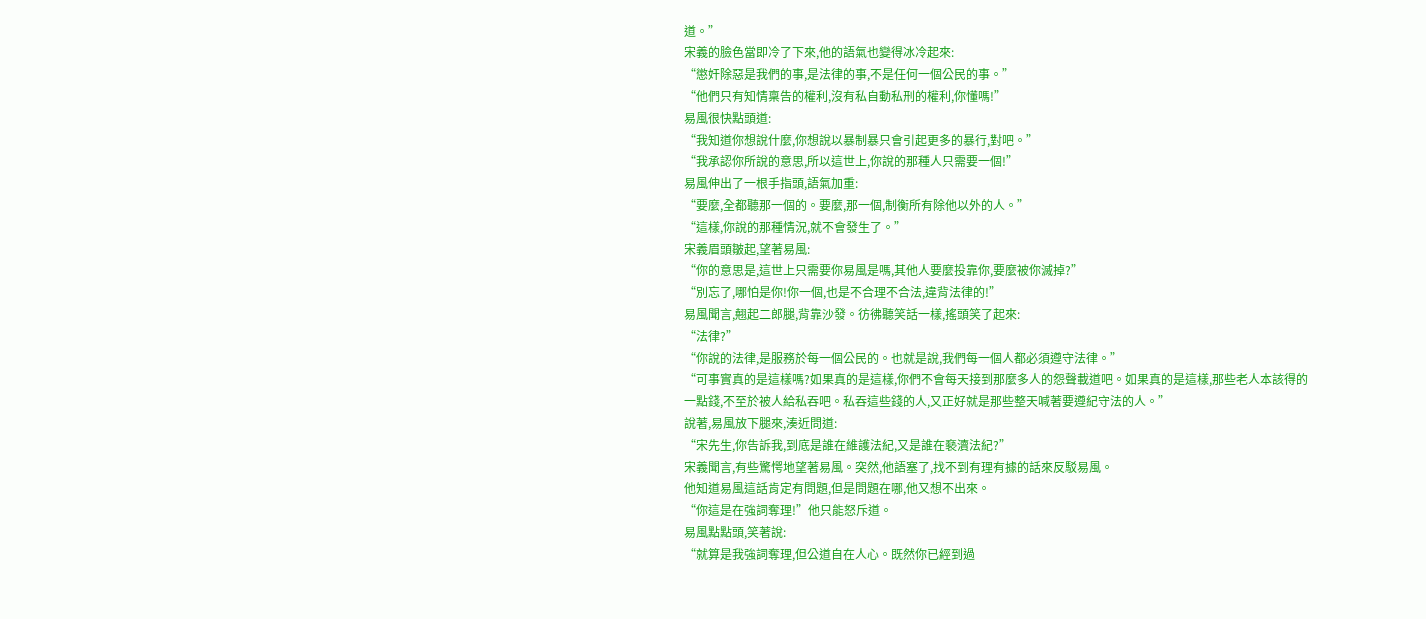道。”
宋義的臉色當即冷了下來,他的語氣也變得冰冷起來:
“懲奸除惡是我們的事,是法律的事,不是任何一個公民的事。”
“他們只有知情稟告的權利,沒有私自動私刑的權利,你懂嗎!”
易風很快點頭道:
“我知道你想說什麼,你想說以暴制暴只會引起更多的暴行,對吧。”
“我承認你所說的意思,所以這世上,你說的那種人只需要一個!”
易風伸出了一根手指頭,語氣加重:
“要麼,全都聽那一個的。要麼,那一個,制衡所有除他以外的人。”
“這樣,你說的那種情況,就不會發生了。”
宋義眉頭皺起,望著易風:
“你的意思是,這世上只需要你易風是嗎,其他人要麼投靠你,要麼被你滅掉?”
“別忘了,哪怕是你!你一個,也是不合理不合法,違背法律的!”
易風聞言,翹起二郎腿,背靠沙發。彷彿聽笑話一樣,搖頭笑了起來:
“法律?”
“你說的法律,是服務於每一個公民的。也就是說,我們每一個人都必須遵守法律。”
“可事實真的是這樣嗎?如果真的是這樣,你們不會每天接到那麼多人的怨聲載道吧。如果真的是這樣,那些老人本該得的一點錢,不至於被人給私吞吧。私吞這些錢的人,又正好就是那些整天喊著要遵紀守法的人。”
說著,易風放下腿來,湊近問道:
“宋先生,你告訴我,到底是誰在維護法紀,又是誰在褻瀆法紀?”
宋義聞言,有些驚愕地望著易風。突然,他語塞了,找不到有理有據的話來反駁易風。
他知道易風這話肯定有問題,但是問題在哪,他又想不出來。
“你這是在強詞奪理!”他只能怒斥道。
易風點點頭,笑著說:
“就算是我強詞奪理,但公道自在人心。既然你已經到過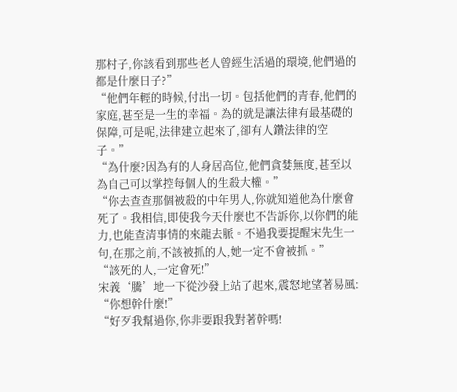那村子,你該看到那些老人曾經生活過的環境,他們過的都是什麼日子?”
“他們年輕的時候,付出一切。包括他們的青春,他們的家庭,甚至是一生的幸福。為的就是讓法律有最基礎的保障,可是呢,法律建立起來了,卻有人鑽法律的空子。”
“為什麼?因為有的人身居高位,他們貪婪無度,甚至以為自己可以掌控每個人的生殺大權。”
“你去查查那個被殺的中年男人,你就知道他為什麼會死了。我相信,即使我今天什麼也不告訴你,以你們的能力,也能查清事情的來龍去脈。不過我要提醒宋先生一句,在那之前,不該被抓的人,她一定不會被抓。”
“該死的人,一定會死!”
宋義‘騰’地一下從沙發上站了起來,震怒地望著易風:
“你想幹什麼!”
“好歹我幫過你,你非要跟我對著幹嗎!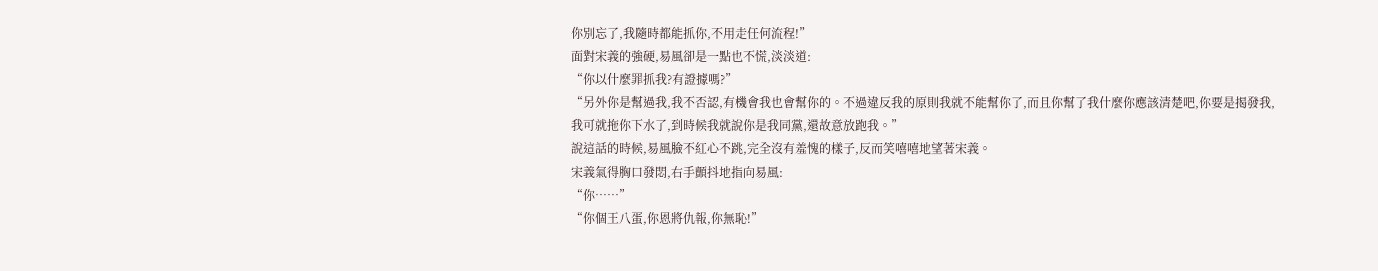你別忘了,我隨時都能抓你,不用走任何流程!”
面對宋義的強硬,易風卻是一點也不慌,淡淡道:
“你以什麼罪抓我?有證據嗎?”
“另外你是幫過我,我不否認,有機會我也會幫你的。不過違反我的原則我就不能幫你了,而且你幫了我什麼你應該清楚吧,你要是揭發我,我可就拖你下水了,到時候我就說你是我同黨,還故意放跑我。”
說這話的時候,易風臉不紅心不跳,完全沒有羞愧的樣子,反而笑嘻嘻地望著宋義。
宋義氣得胸口發悶,右手顫抖地指向易風:
“你……”
“你個王八蛋,你恩將仇報,你無恥!”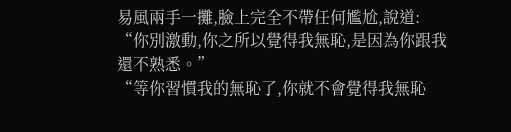易風兩手一攤,臉上完全不帶任何尷尬,說道:
“你別激動,你之所以覺得我無恥,是因為你跟我還不熟悉。”
“等你習慣我的無恥了,你就不會覺得我無恥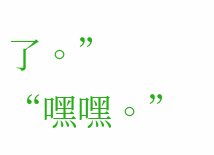了。”
“嘿嘿。”